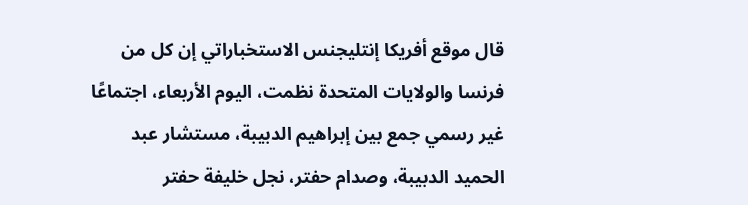قال موقع أفريكا إنتليجنس الاستخباراتي إن كل من فرنسا والولايات المتحدة نظمت، اليوم الأربعاء، اجتماعًا غير رسمي جمع بين إبراهيم الدبيبة، مستشار عبد الحميد الدبيبة، وصدام حفتر، نجل خليفة حفتر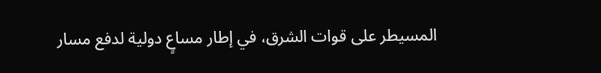المسيطر على قوات الشرق، في إطار مساعٍ دولية لدفع مسار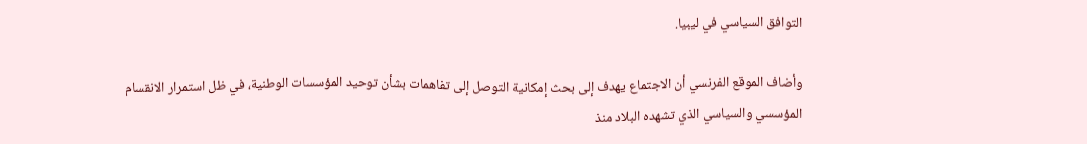التوافق السياسي في ليبيا.

وأضاف الموقع الفرنسي أن الاجتماع يهدف إلى بحث إمكانية التوصل إلى تفاهمات بشأن توحيد المؤسسات الوطنية، في ظل استمرار الانقسام المؤسسي والسياسي الذي تشهده البلاد منذ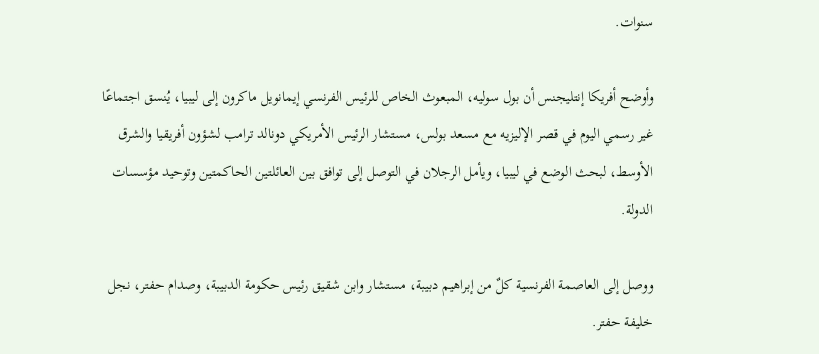سنوات.

وأوضح أفريكا إنتليجنس أن بول سوليه، المبعوث الخاص للرئيس الفرنسي إيمانويل ماكرون إلى ليبيا، يُنسق اجتماعًا غير رسمي اليوم في قصر الإليزيه مع مسعد بولس، مستشار الرئيس الأمريكي دونالد ترامب لشؤون أفريقيا والشرق الأوسط، لبحث الوضع في ليبيا، ويأمل الرجلان في التوصل إلى توافق بين العائلتين الحاكمتين وتوحيد مؤسسات الدولة.

ووصل إلى العاصمة الفرنسية كلٌ من إبراهيم دبيبة، مستشار وابن شقيق رئيس حكومة الدبيبة، وصدام حفتر، نجل خليفة حفتر.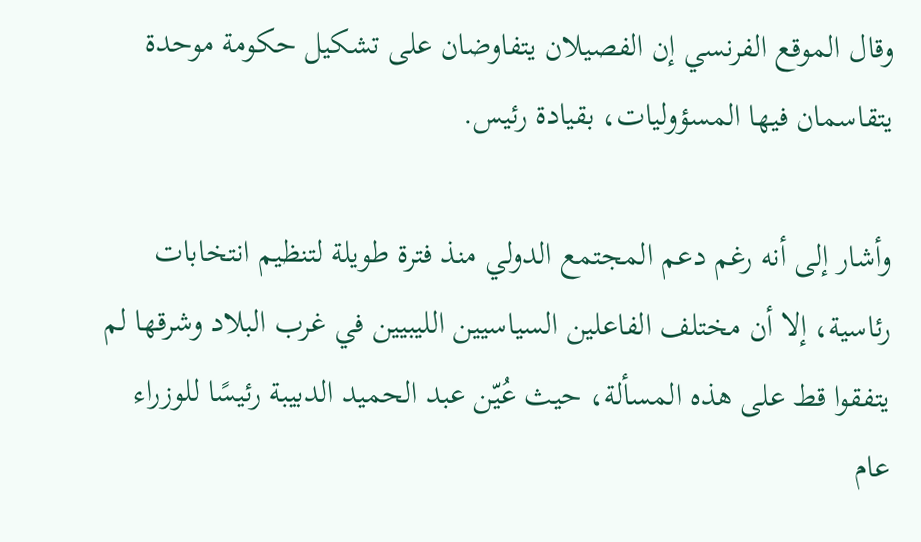وقال الموقع الفرنسي إن الفصيلان يتفاوضان على تشكيل حكومة موحدة يتقاسمان فيها المسؤوليات، بقيادة رئيس.

وأشار إلى أنه رغم دعم المجتمع الدولي منذ فترة طويلة لتنظيم انتخابات رئاسية، إلا أن مختلف الفاعلين السياسيين الليبيين في غرب البلاد وشرقها لم يتفقوا قط على هذه المسألة، حيث عُيّن عبد الحميد الدبيبة رئيسًا للوزراء عام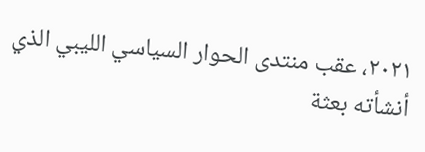٢٠٢١، عقب منتدى الحوار السياسي الليبي الذي أنشأته بعثة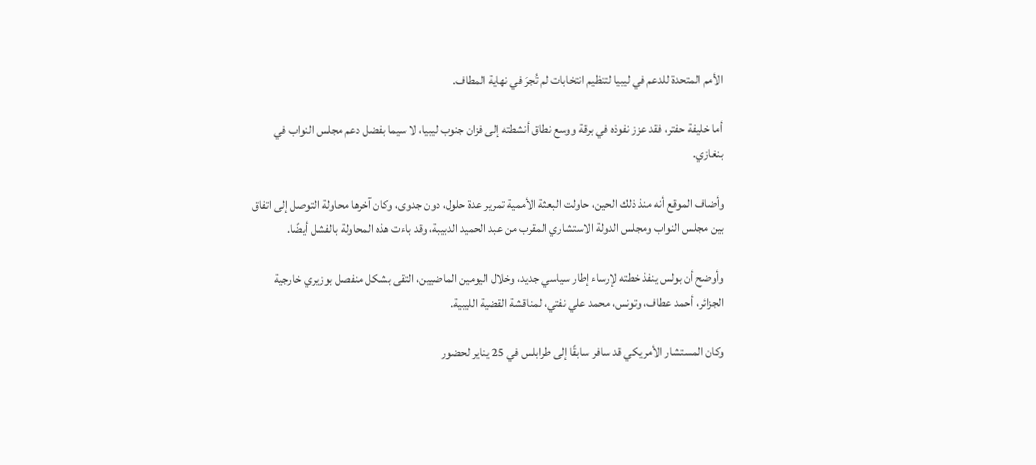الأمم المتحدة للدعم في ليبيا لتنظيم انتخابات لم تُجرَ في نهاية المطاف.

أما خليفة حفتر، فقد عزز نفوذه في برقة ووسع نطاق أنشطته إلى فزان جنوب ليبيا، لا سيما بفضل دعم مجلس النواب في بنغازي.

وأضاف الموقع أنه منذ ذلك الحين، حاولت البعثة الأممية تمرير عدة حلول، دون جدوى، وكان آخرها محاولة التوصل إلى اتفاق بين مجلس النواب ومجلس الدولة الاستشاري المقرب من عبد الحميد الدبيبة، وقد باءت هذه المحاولة بالفشل أيضًا.

وأوضح أن بولس ينفذ خطته لإرساء إطار سياسي جديد، وخلال اليومين الماضيين، التقى بشكل منفصل بوزيري خارجية الجزائر، أحمد عطاف، وتونس، محمد علي نفتي، لمناقشة القضية الليبية.

وكان المستشار الأمريكي قد سافر سابقًا إلى طرابلس في 25 يناير لحضور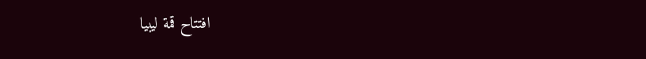افتتاح قمة ليبيا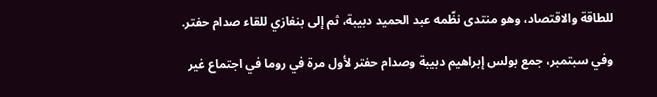للطاقة والاقتصاد، وهو منتدى نظّمه عبد الحميد دبيبة، ثم إلى بنغازي للقاء صدام حفتر.

وفي سبتمبر، جمع بولس إبراهيم دبيبة وصدام حفتر لأول مرة في روما في اجتماع غير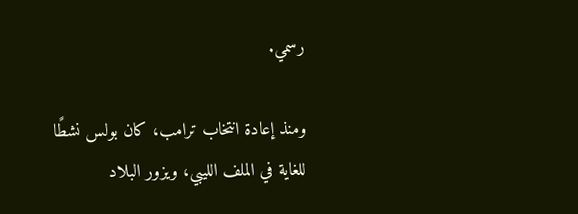رسمي.

ومنذ إعادة انتخاب ترامب، كان بولس نشطًا للغاية في الملف الليبي، ويزور البلاد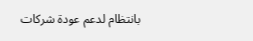بانتظام لدعم عودة شركات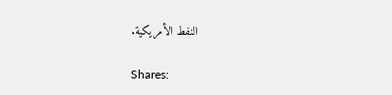النفط الأمريكية.

Shares: